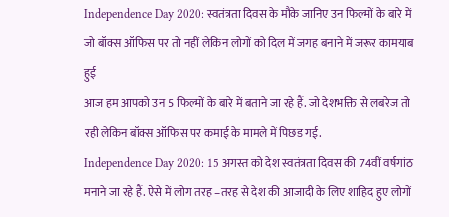Independence Day 2020: स्वतंत्रता दिवस के मौके जानिए उन फिल्मों के बारे में जो बॉक्स ऑफिस पर तो नहीं लेकिन लोगों को दिल में जगह बनाने में जरूर कामयाब हुई
आज हम आपको उन 5 फिल्मों के बारे में बताने जा रहे हैं. जो देशभक्ति से लबरेज तो रही लेकिन बॉक्स ऑफिस पर कमाई के मामले में पिछड गई.
Independence Day 2020: 15 अगस्त को देश स्वतंत्रता दिवस की 74वीं वर्षगांठ मनाने जा रहे हैं. ऐसे में लोग तरह –तरह से देश की आजादी के लिए शाहिद हुए लोगों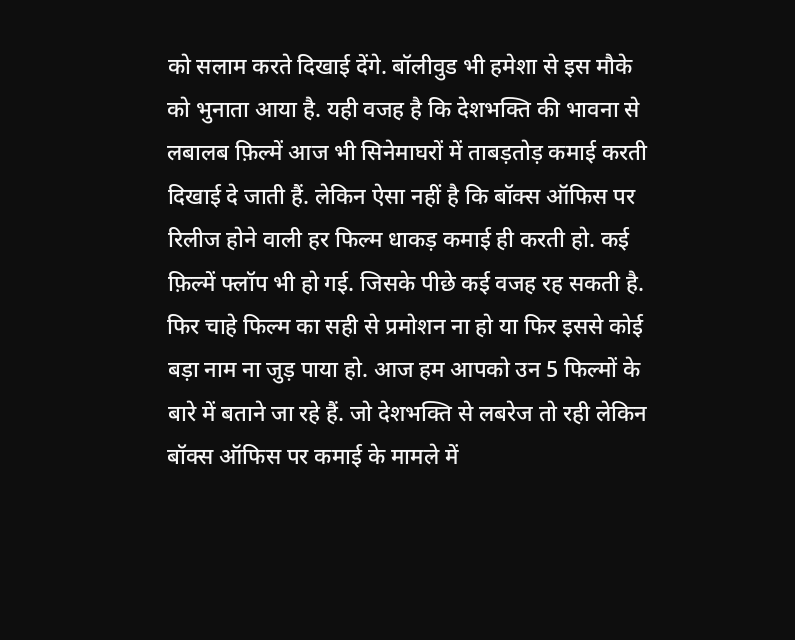को सलाम करते दिखाई देंगे. बॉलीवुड भी हमेशा से इस मौके को भुनाता आया है. यही वजह है कि देशभक्ति की भावना से लबालब फ़िल्में आज भी सिनेमाघरों में ताबड़तोड़ कमाई करती दिखाई दे जाती हैं. लेकिन ऐसा नहीं है कि बॉक्स ऑफिस पर रिलीज होने वाली हर फिल्म धाकड़ कमाई ही करती हो. कई फ़िल्में फ्लॉप भी हो गई. जिसके पीछे कई वजह रह सकती है. फिर चाहे फिल्म का सही से प्रमोशन ना हो या फिर इससे कोई बड़ा नाम ना जुड़ पाया हो. आज हम आपको उन 5 फिल्मों के बारे में बताने जा रहे हैं. जो देशभक्ति से लबरेज तो रही लेकिन बॉक्स ऑफिस पर कमाई के मामले में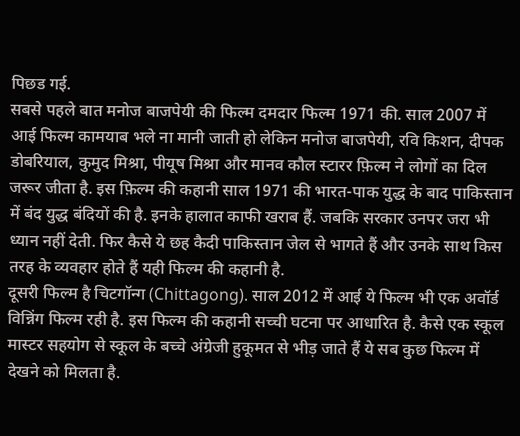पिछड गई.
सबसे पहले बात मनोज बाजपेयी की फिल्म दमदार फिल्म 1971 की. साल 2007 में आई फिल्म कामयाब भले ना मानी जाती हो लेकिन मनोज बाजपेयी, रवि किशन, दीपक डोबरियाल, कुमुद मिश्रा, पीयूष मिश्रा और मानव कौल स्टारर फ़िल्म ने लोगों का दिल जरूर जीता है. इस फ़िल्म की कहानी साल 1971 की भारत-पाक युद्ध के बाद पाकिस्तान में बंद युद्ध बंदियों की है. इनके हालात काफी खराब हैं. जबकि सरकार उनपर जरा भी ध्यान नहीं देती. फिर कैसे ये छह कैदी पाकिस्तान जेल से भागते हैं और उनके साथ किस तरह के व्यवहार होते हैं यही फिल्म की कहानी है.
दूसरी फिल्म है चिटगॉन्ग (Chittagong). साल 2012 में आई ये फिल्म भी एक अवॉर्ड विन्निंग फिल्म रही है. इस फिल्म की कहानी सच्ची घटना पर आधारित है. कैसे एक स्कूल मास्टर सहयोग से स्कूल के बच्चे अंग्रेजी हुकूमत से भीड़ जाते हैं ये सब कुछ फिल्म में देखने को मिलता है.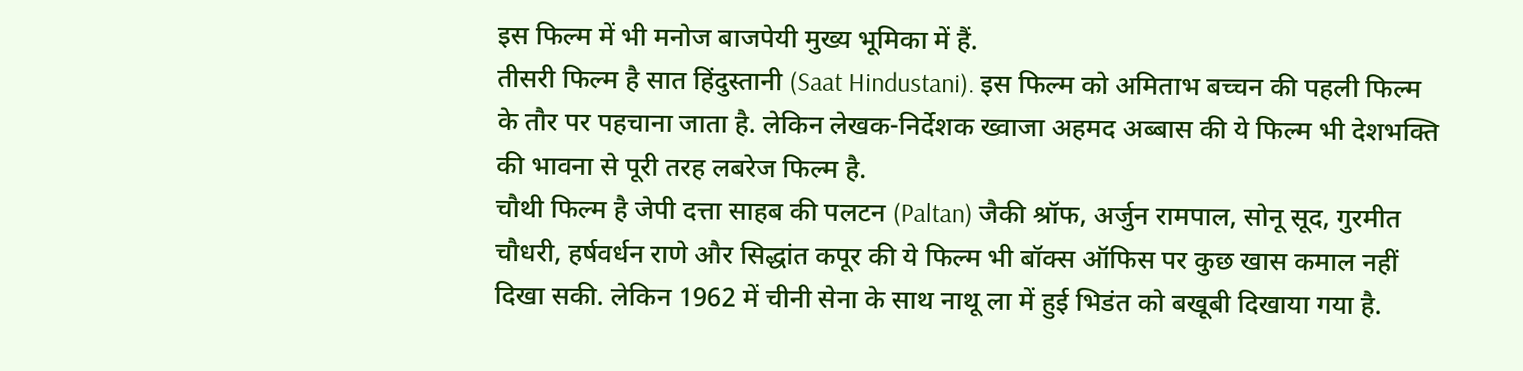इस फिल्म में भी मनोज बाजपेयी मुख्य भूमिका में हैं.
तीसरी फिल्म है सात हिंदुस्तानी (Saat Hindustani). इस फिल्म को अमिताभ बच्चन की पहली फिल्म के तौर पर पहचाना जाता है. लेकिन लेखक-निर्देशक ख्वाजा अहमद अब्बास की ये फिल्म भी देशभक्ति की भावना से पूरी तरह लबरेज फिल्म है.
चौथी फिल्म है जेपी दत्ता साहब की पलटन (Paltan) जैकी श्रॉफ, अर्जुन रामपाल, सोनू सूद, गुरमीत चौधरी, हर्षवर्धन राणे और सिद्धांत कपूर की ये फिल्म भी बॉक्स ऑफिस पर कुछ खास कमाल नहीं दिखा सकी. लेकिन 1962 में चीनी सेना के साथ नाथू ला में हुई भिडंत को बखूबी दिखाया गया है.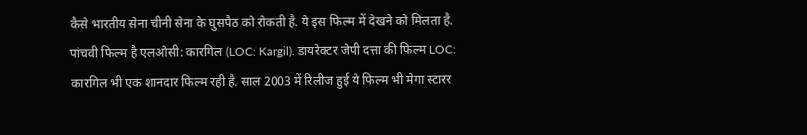कैसे भारतीय सेना चीनी सेना के घुसपैठ को रोकती है. ये इस फिल्म में देखने को मिलता है.
पांचवी फिल्म है एलओसी: कारगिल (LOC: Kargil). डायरेक्टर जेपी दत्ता की फिल्म LOC: कारगिल भी एक शानदार फिल्म रही है. साल 2003 में रिलीज हुई ये फिल्म भी मेगा स्टारर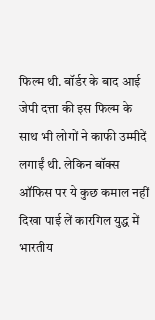फिल्म थी. बॉर्डर के बाद आई जेपी दत्ता की इस फिल्म के साथ भी लोगों ने काफी उम्मीदें लगाईं थी. लेकिन बॉक्स ऑफिस पर ये कुछ कमाल नहीं दिखा पाई लें कारगिल युद्ध में भारतीय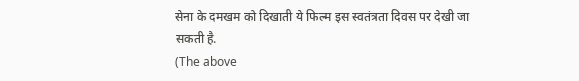सेना के दमखम को दिखाती ये फिल्म इस स्वतंत्रता दिवस पर देखी जा सकती है.
(The above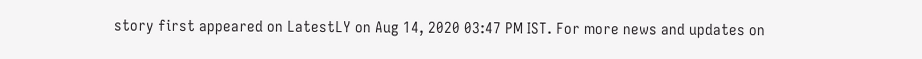story first appeared on LatestLY on Aug 14, 2020 03:47 PM IST. For more news and updates on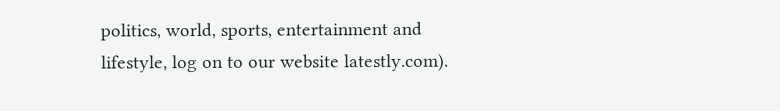politics, world, sports, entertainment and lifestyle, log on to our website latestly.com).